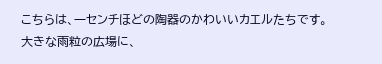こちらは、一センチほどの陶器のかわいいカエルたちです。
大きな雨粒の広場に、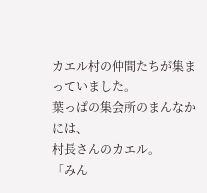カエル村の仲間たちが集まっていました。
葉っぱの集会所のまんなかには、
村長さんのカエル。
「みん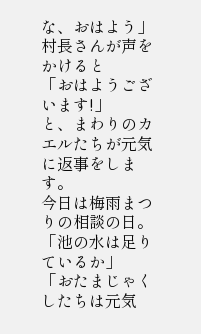な、おはよう」
村長さんが声をかけると
「おはようございます!」
と、まわりのカエルたちが元気に返事をします。
今日は梅雨まつりの相談の日。
「池の水は足りているか」
「おたまじゃくしたちは元気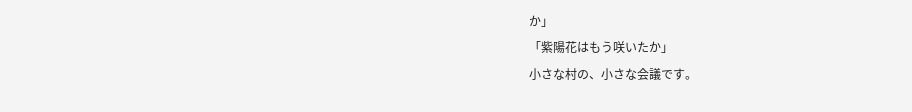か」
「紫陽花はもう咲いたか」
小さな村の、小さな会議です。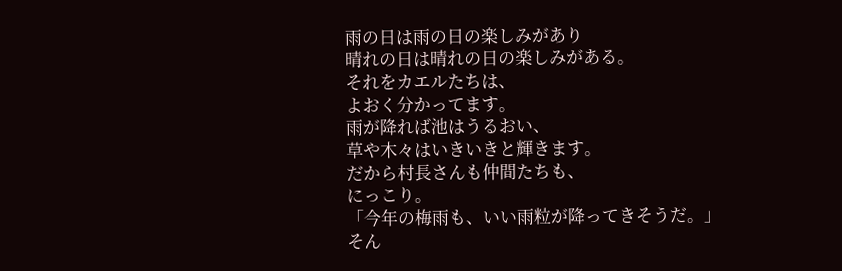雨の日は雨の日の楽しみがあり
晴れの日は晴れの日の楽しみがある。
それをカエルたちは、
よおく分かってます。
雨が降れば池はうるおい、
草や木々はいきいきと輝きます。
だから村長さんも仲間たちも、
にっこり。
「今年の梅雨も、いい雨粒が降ってきそうだ。」
そん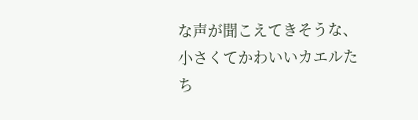な声が聞こえてきそうな、
小さくてかわいいカエルたち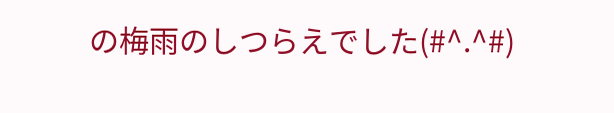の梅雨のしつらえでした(#^.^#)